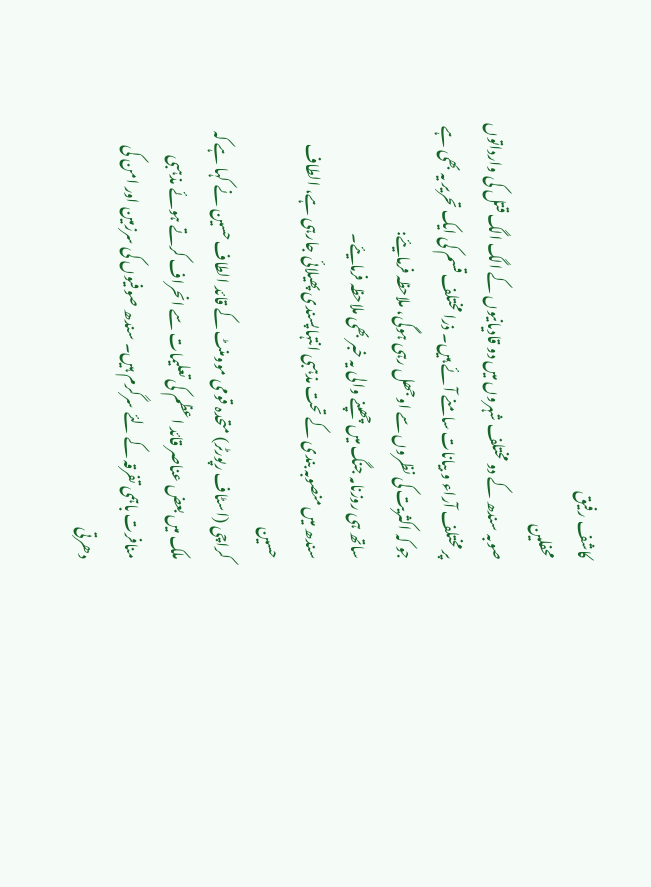کاشف رفیق
محفلین
صوبہ سندھ کے دو مختلف شہروں میں دو قادیانیوں کے الگ الگ قتل کی وارداتوں پر مختلف آراء و بیانات سامنے آئے ہیں۔ ذرا مختلف قسم کی ایک تحریر یہ بھی ہے جو کہ اکثریت کی نظروں سے اوجھل رہی ہوگی، ملاحظہ فرمایئے:
ساتھ ہی روزنامہ جنگ میں چھپنے والی یہ خبر بھی ملاحظہ فرمایئے۔
سندھ میں منصوبہ بندی کے تحت مذہبی انتہاپسندی پھیلائی جارہی ہے، الطاف حسین
کراچی (اسٹاف رپورٹر) متحدہ قومی موومنٹ کے قائد الطاف حسین نے کہا ہے کہ ملک میں بعض عناصر قائد اعظم کی تعلیمات سے انحراف کرتے ہوئے مذہبی منافرت باہمی تفرقہ کے لئے سرگرم ہیں۔ سندھ صوفیوں کی سرزمین اور امن کی دھرتی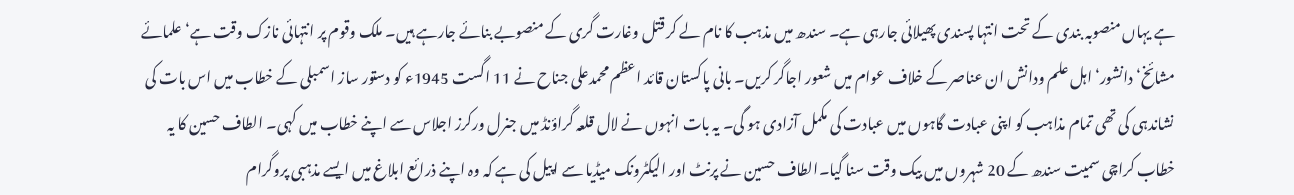ہے یہاں منصوبہ بندی کے تحت انتہا پسندی پھیلائی جارہی ہے۔ سندھ میں مذہب کا نام لے کر قتل وغارت گری کے منصوبے بنائے جارہے ہیں۔ ملک وقوم پر انتہائی نازک وقت ہے‘ علمائے مشائخ‘ دانشور‘ اہل علم ودانش ان عناصر کے خلاف عوام میں شعور اجاگر کریں۔ بانی پاکستان قائد اعظم محمدعلی جناح نے 11 اگست 1945ء کو دستور ساز اسمبلی کے خطاب میں اس بات کی نشاندہی کی تھی تمام مذاہب کو اپنی عبادت گاہوں میں عبادت کی مکمل آزادی ہو گی۔ یہ بات انہوں نے لال قلعہ گراؤنڈ میں جنرل ورکرز اجلاس سے اپنے خطاب میں کہی۔ الطاف حسین کا یہ خطاب کراچی سمیت سندھ کے 20 شہروں میں بیک وقت سنا گیا۔الطاف حسین نے پرنٹ اور الیکٹرونک میڈیا سے اپیل کی ہے کہ وہ اپنے ذرائع ابلاغ میں ایسے مذہبی پروگرام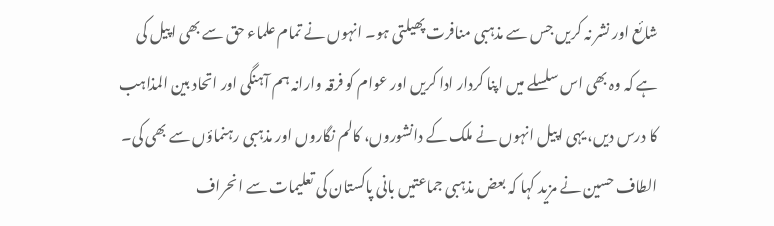شائع اور نشر نہ کریں جس سے مذہبی منافرت پھیلتی ہو۔ انہوں نے تمام علماء حق سے بھی اپیل کی ہے کہ وہ بھی اس سلسلے میں اپنا کردار ادا کریں اور عوام کو فرقہ وارانہ ہم آہنگی اور اتحاد بین المذاہب کا درس دیں، یہی اپیل انہوں نے ملک کے دانشوروں، کالم نگاروں اور مذہبی رہنماؤں سے بھی کی۔ الطاف حسین نے مزید کہا کہ بعض مذہبی جماعتیں بانی پاکستان کی تعلیمات سے انحراف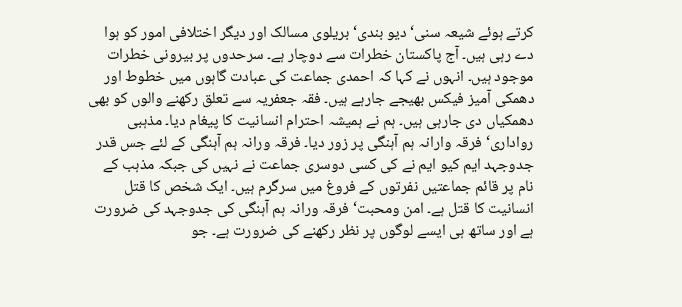کرتے ہوئے شیعہ سنی‘ دیو بندی‘ بریلوی مسالک اور دیگر اختلافی امور کو ہوا دے رہی ہیں۔ آج پاکستان خطرات سے دوچار ہے۔ سرحدوں پر بیرونی خطرات موجود ہیں۔ انہوں نے کہا کہ احمدی جماعت کی عبادت گاہوں میں خطوط اور دھمکی آمیز فیکس بھیجے جارہے ہیں۔ فقہ جعفریہ سے تعلق رکھنے والوں کو بھی دھمکیاں دی جارہی ہیں۔ ہم نے ہمیشہ احترام انسانیت کا پیغام دیا۔ مذہبی رواداری‘ فرقہ وارانہ ہم آہنگی پر زور دیا۔ فرقہ ورانہ ہم آہنگی کے لئے جس قدر جدوجہد ایم کیو ایم نے کی کسی دوسری جماعت نے نہیں کی جبکہ مذہب کے نام پر قائم جماعتیں نفرتوں کے فروغ میں سرگرم ہیں۔ ایک شخص کا قتل انسانیت کا قتل ہے۔ امن ومحبت‘ فرقہ ورانہ ہم آہنگی کی جدوجہد کی ضرورت ہے اور ساتھ ہی ایسے لوگوں پر نظر رکھنے کی ضرورت ہے۔ جو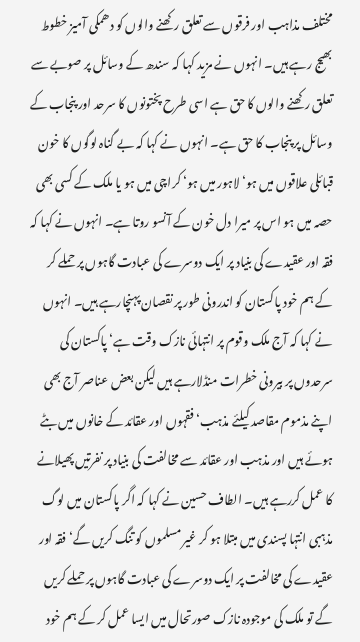مختلف مذاہب اور فرقوں سے تعلق رکھنے والوں کو دھمکی آمیز خطوط بھیج رہے ہیں۔ انہوں نے مزید کہا کہ سندھ کے وسائل پر صوبے سے تعلق رکھنے والوں کا حق ہے اسی طرح پختونوں کا سرحد اور پنجاب کے وسائل پر پنجاب کا حق ہے۔ انہوں نے کہا کہ بے گناہ لوگوں کا خون قبائلی علاقوں میں ہو‘ لاہور میں ہو‘ کراچی میں ہو یا ملک کے کسی بھی حصہ میں ہو اس پر میرا دل خون کے آنسو روتا ہے۔ انہوں نے کہا کہ فقہ اور عقیدے کی بنیاد پر ایک دوسرے کی عبادت گاہوں پر حملے کر کے ہم خود پاکستان کو اندرونی طور پر نقصان پہنچارہے ہیں۔ انہوں نے کہا کہ آج ملک وقوم پر انتہائی نازک وقت ہے‘ پاکستان کی سرحدوں پر بیرونی خطرات منڈلارہے ہیں لیکن بعض عناصر آج بھی اپنے مذموم مقاصد کیلئے مذہب‘ فقہوں اور عقائد کے خانوں میں بٹے ہوئے ہیں اور مذہب اور عقائد سے مخالفت کی بنیاد پر نفرتیں پھیلانے کا عمل کررہے ہیں۔ الطاف حسین نے کہا کہ اگر پاکستان میں لوگ مذہبی انتہا پسندی میں مبتلا ہو کر غیر مسلموں کو تنگ کریں گے‘ فقہ اور عقیدے کی مخالفت پر ایک دوسرے کی عبادت گاہوں پر حملے کریں گے تو ملک کی موجودہ نازک صورتحال میں ایسا عمل کر کے ہم خود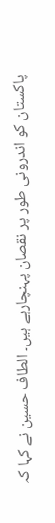پاکستان کو اندرونی طور پر نقصان پہنچارہے ہیں۔ الطاف حسین نے کہا کہ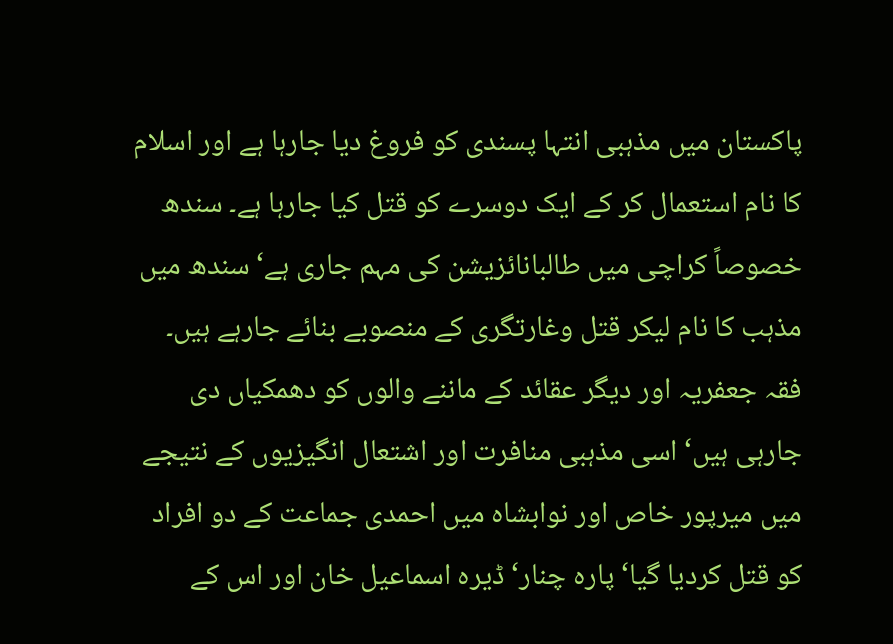پاکستان میں مذہبی انتہا پسندی کو فروغ دیا جارہا ہے اور اسلام کا نام استعمال کر کے ایک دوسرے کو قتل کیا جارہا ہے۔ سندھ خصوصاً کراچی میں طالبانائزیشن کی مہم جاری ہے‘ سندھ میں مذہب کا نام لیکر قتل وغارتگری کے منصوبے بنائے جارہے ہیں۔ فقہ جعفریہ اور دیگر عقائد کے ماننے والوں کو دھمکیاں دی جارہی ہیں‘ اسی مذہبی منافرت اور اشتعال انگیزیوں کے نتیجے میں میرپور خاص اور نوابشاہ میں احمدی جماعت کے دو افراد کو قتل کردیا گیا‘ پارہ چنار‘ ڈیرہ اسماعیل خان اور اس کے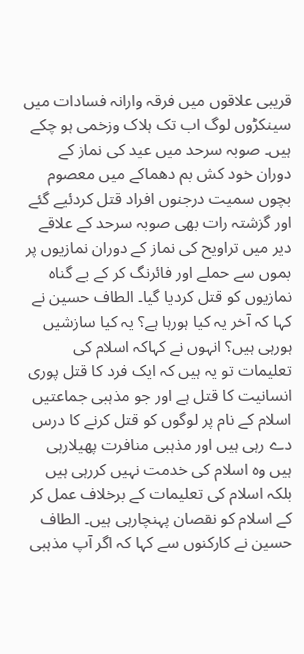قریبی علاقوں میں فرقہ وارانہ فسادات میں سینکڑوں لوگ اب تک ہلاک وزخمی ہو چکے ہیں۔ صوبہ سرحد میں عید کی نماز کے دوران خود کش بم دھماکے میں معصوم بچوں سمیت درجنوں افراد قتل کردئیے گئے اور گزشتہ رات بھی صوبہ سرحد کے علاقے دیر میں تراویح کی نماز کے دوران نمازیوں پر بموں سے حملے اور فائرنگ کر کے بے گناہ نمازیوں کو قتل کردیا گیا۔ الطاف حسین نے کہا کہ آخر یہ کیا ہورہا ہے؟ یہ کیا سازشیں ہورہی ہیں؟ انہوں نے کہاکہ اسلام کی تعلیمات تو یہ ہیں کہ ایک فرد کا قتل پوری انسانیت کا قتل ہے اور جو مذہبی جماعتیں اسلام کے نام پر لوگوں کو قتل کرنے کا درس دے رہی ہیں اور مذہبی منافرت پھیلارہی ہیں وہ اسلام کی خدمت نہیں کررہی ہیں بلکہ اسلام کی تعلیمات کے برخلاف عمل کر کے اسلام کو نقصان پہنچارہی ہیں۔ الطاف حسین نے کارکنوں سے کہا کہ اگر آپ مذہبی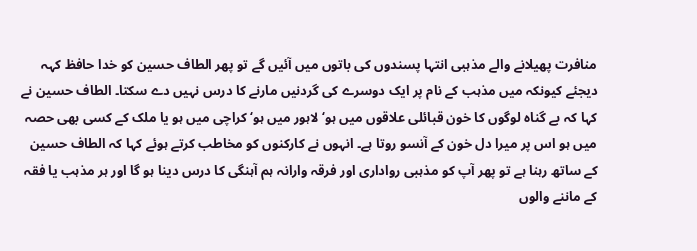منافرت پھیلانے والے مذہبی انتہا پسندوں کی باتوں میں آئیں گے تو پھر الطاف حسین کو خدا حافظ کہہ دیجئے کیونکہ میں مذہب کے نام پر ایک دوسرے کی گردنیں مارنے کا درس نہیں دے سکتا۔ الطاف حسین نے کہا کہ بے گناہ لوگوں کا خون قبائلی علاقوں میں ہو‘ لاہور میں ہو‘ کراچی میں ہو یا ملک کے کسی بھی حصہ میں ہو اس پر میرا دل خون کے آنسو روتا ہے۔ انہوں نے کارکنوں کو مخاطب کرتے ہوئے کہا کہ الطاف حسین کے ساتھ رہنا ہے تو پھر آپ کو مذہبی رواداری اور فرقہ وارانہ ہم آہنگی کا درس دینا ہو گا اور ہر مذہب یا فقہ کے ماننے والوں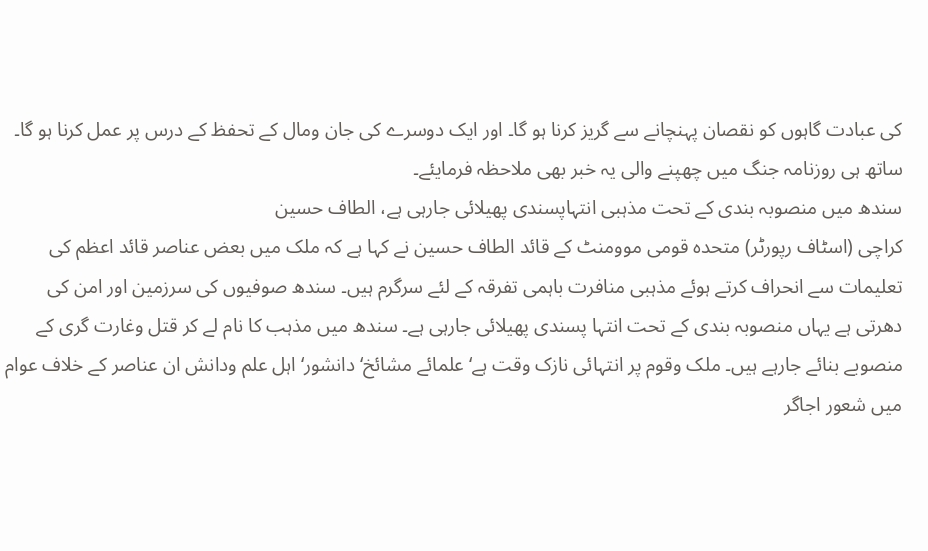کی عبادت گاہوں کو نقصان پہنچانے سے گریز کرنا ہو گا۔ اور ایک دوسرے کی جان ومال کے تحفظ کے درس پر عمل کرنا ہو گا۔
ساتھ ہی روزنامہ جنگ میں چھپنے والی یہ خبر بھی ملاحظہ فرمایئے۔
سندھ میں منصوبہ بندی کے تحت مذہبی انتہاپسندی پھیلائی جارہی ہے، الطاف حسین
کراچی (اسٹاف رپورٹر) متحدہ قومی موومنٹ کے قائد الطاف حسین نے کہا ہے کہ ملک میں بعض عناصر قائد اعظم کی تعلیمات سے انحراف کرتے ہوئے مذہبی منافرت باہمی تفرقہ کے لئے سرگرم ہیں۔ سندھ صوفیوں کی سرزمین اور امن کی دھرتی ہے یہاں منصوبہ بندی کے تحت انتہا پسندی پھیلائی جارہی ہے۔ سندھ میں مذہب کا نام لے کر قتل وغارت گری کے منصوبے بنائے جارہے ہیں۔ ملک وقوم پر انتہائی نازک وقت ہے‘ علمائے مشائخ‘ دانشور‘ اہل علم ودانش ان عناصر کے خلاف عوام میں شعور اجاگر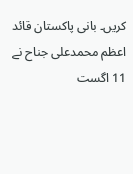کریں۔ بانی پاکستان قائد اعظم محمدعلی جناح نے 11 اگست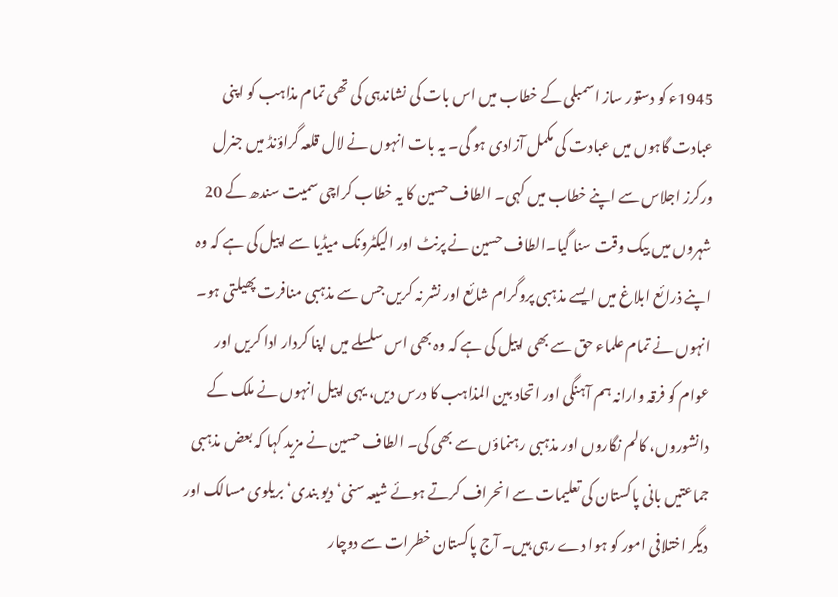1945ء کو دستور ساز اسمبلی کے خطاب میں اس بات کی نشاندہی کی تھی تمام مذاہب کو اپنی عبادت گاہوں میں عبادت کی مکمل آزادی ہو گی۔ یہ بات انہوں نے لال قلعہ گراؤنڈ میں جنرل ورکرز اجلاس سے اپنے خطاب میں کہی۔ الطاف حسین کا یہ خطاب کراچی سمیت سندھ کے 20 شہروں میں بیک وقت سنا گیا۔الطاف حسین نے پرنٹ اور الیکٹرونک میڈیا سے اپیل کی ہے کہ وہ اپنے ذرائع ابلاغ میں ایسے مذہبی پروگرام شائع اور نشر نہ کریں جس سے مذہبی منافرت پھیلتی ہو۔ انہوں نے تمام علماء حق سے بھی اپیل کی ہے کہ وہ بھی اس سلسلے میں اپنا کردار ادا کریں اور عوام کو فرقہ وارانہ ہم آہنگی اور اتحاد بین المذاہب کا درس دیں، یہی اپیل انہوں نے ملک کے دانشوروں، کالم نگاروں اور مذہبی رہنماؤں سے بھی کی۔ الطاف حسین نے مزید کہا کہ بعض مذہبی جماعتیں بانی پاکستان کی تعلیمات سے انحراف کرتے ہوئے شیعہ سنی‘ دیو بندی‘ بریلوی مسالک اور دیگر اختلافی امور کو ہوا دے رہی ہیں۔ آج پاکستان خطرات سے دوچار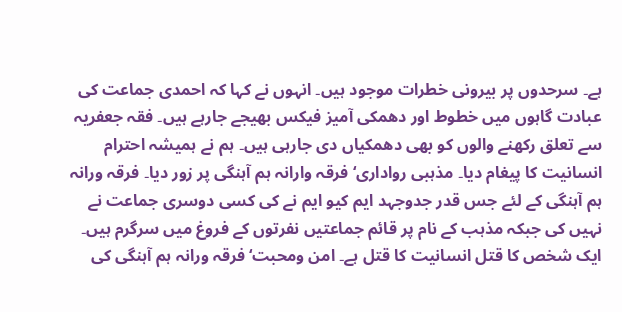ہے۔ سرحدوں پر بیرونی خطرات موجود ہیں۔ انہوں نے کہا کہ احمدی جماعت کی عبادت گاہوں میں خطوط اور دھمکی آمیز فیکس بھیجے جارہے ہیں۔ فقہ جعفریہ سے تعلق رکھنے والوں کو بھی دھمکیاں دی جارہی ہیں۔ ہم نے ہمیشہ احترام انسانیت کا پیغام دیا۔ مذہبی رواداری‘ فرقہ وارانہ ہم آہنگی پر زور دیا۔ فرقہ ورانہ ہم آہنگی کے لئے جس قدر جدوجہد ایم کیو ایم نے کی کسی دوسری جماعت نے نہیں کی جبکہ مذہب کے نام پر قائم جماعتیں نفرتوں کے فروغ میں سرگرم ہیں۔ ایک شخص کا قتل انسانیت کا قتل ہے۔ امن ومحبت‘ فرقہ ورانہ ہم آہنگی کی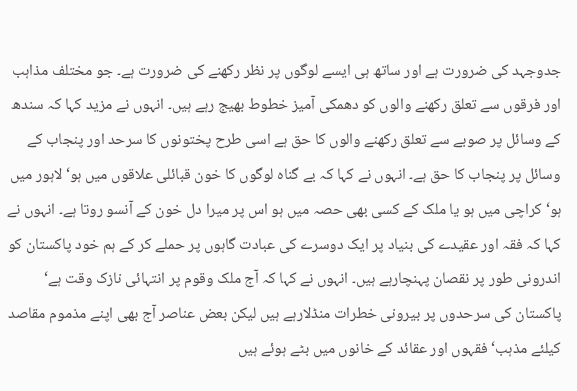جدوجہد کی ضرورت ہے اور ساتھ ہی ایسے لوگوں پر نظر رکھنے کی ضرورت ہے۔ جو مختلف مذاہب اور فرقوں سے تعلق رکھنے والوں کو دھمکی آمیز خطوط بھیج رہے ہیں۔ انہوں نے مزید کہا کہ سندھ کے وسائل پر صوبے سے تعلق رکھنے والوں کا حق ہے اسی طرح پختونوں کا سرحد اور پنجاب کے وسائل پر پنجاب کا حق ہے۔ انہوں نے کہا کہ بے گناہ لوگوں کا خون قبائلی علاقوں میں ہو‘ لاہور میں ہو‘ کراچی میں ہو یا ملک کے کسی بھی حصہ میں ہو اس پر میرا دل خون کے آنسو روتا ہے۔ انہوں نے کہا کہ فقہ اور عقیدے کی بنیاد پر ایک دوسرے کی عبادت گاہوں پر حملے کر کے ہم خود پاکستان کو اندرونی طور پر نقصان پہنچارہے ہیں۔ انہوں نے کہا کہ آج ملک وقوم پر انتہائی نازک وقت ہے‘ پاکستان کی سرحدوں پر بیرونی خطرات منڈلارہے ہیں لیکن بعض عناصر آج بھی اپنے مذموم مقاصد کیلئے مذہب‘ فقہوں اور عقائد کے خانوں میں بٹے ہوئے ہیں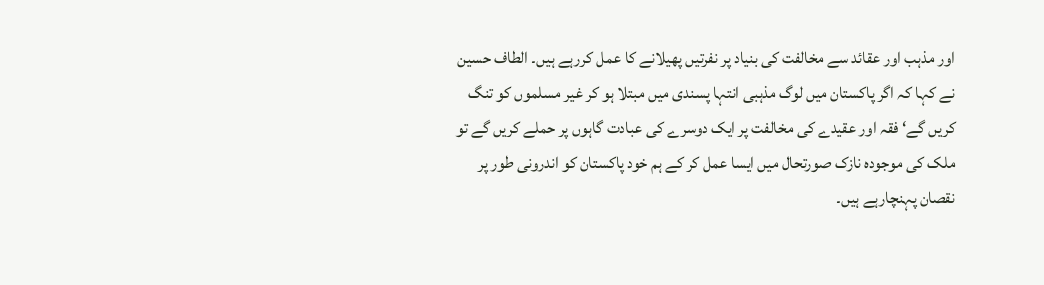اور مذہب اور عقائد سے مخالفت کی بنیاد پر نفرتیں پھیلانے کا عمل کررہے ہیں۔ الطاف حسین نے کہا کہ اگر پاکستان میں لوگ مذہبی انتہا پسندی میں مبتلا ہو کر غیر مسلموں کو تنگ کریں گے‘ فقہ اور عقیدے کی مخالفت پر ایک دوسرے کی عبادت گاہوں پر حملے کریں گے تو ملک کی موجودہ نازک صورتحال میں ایسا عمل کر کے ہم خود پاکستان کو اندرونی طور پر نقصان پہنچارہے ہیں۔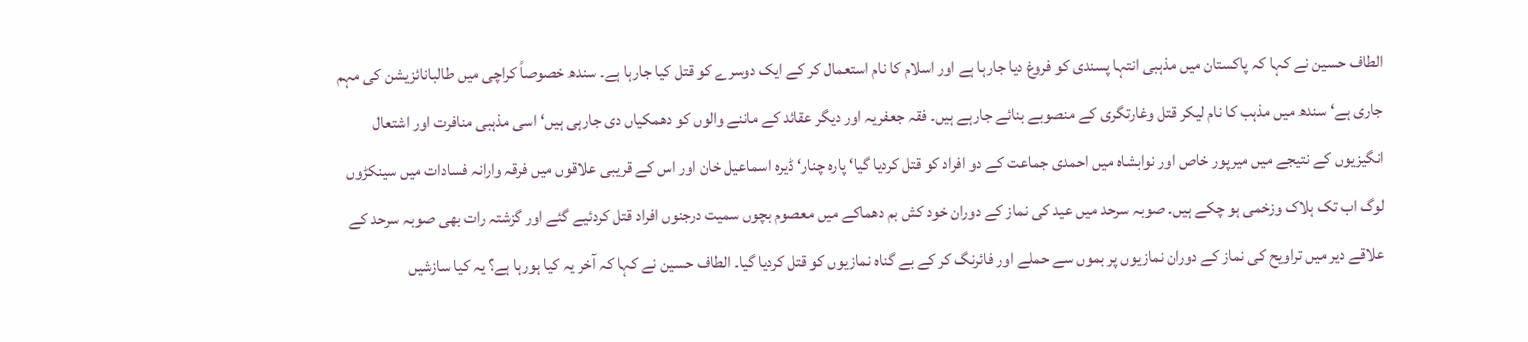الطاف حسین نے کہا کہ پاکستان میں مذہبی انتہا پسندی کو فروغ دیا جارہا ہے اور اسلام کا نام استعمال کر کے ایک دوسرے کو قتل کیا جارہا ہے۔ سندھ خصوصاً کراچی میں طالبانائزیشن کی مہم جاری ہے‘ سندھ میں مذہب کا نام لیکر قتل وغارتگری کے منصوبے بنائے جارہے ہیں۔ فقہ جعفریہ اور دیگر عقائد کے ماننے والوں کو دھمکیاں دی جارہی ہیں‘ اسی مذہبی منافرت اور اشتعال انگیزیوں کے نتیجے میں میرپور خاص اور نوابشاہ میں احمدی جماعت کے دو افراد کو قتل کردیا گیا‘ پارہ چنار‘ ڈیرہ اسماعیل خان اور اس کے قریبی علاقوں میں فرقہ وارانہ فسادات میں سینکڑوں لوگ اب تک ہلاک وزخمی ہو چکے ہیں۔ صوبہ سرحد میں عید کی نماز کے دوران خود کش بم دھماکے میں معصوم بچوں سمیت درجنوں افراد قتل کردئیے گئے اور گزشتہ رات بھی صوبہ سرحد کے علاقے دیر میں تراویح کی نماز کے دوران نمازیوں پر بموں سے حملے اور فائرنگ کر کے بے گناہ نمازیوں کو قتل کردیا گیا۔ الطاف حسین نے کہا کہ آخر یہ کیا ہورہا ہے؟ یہ کیا سازشیں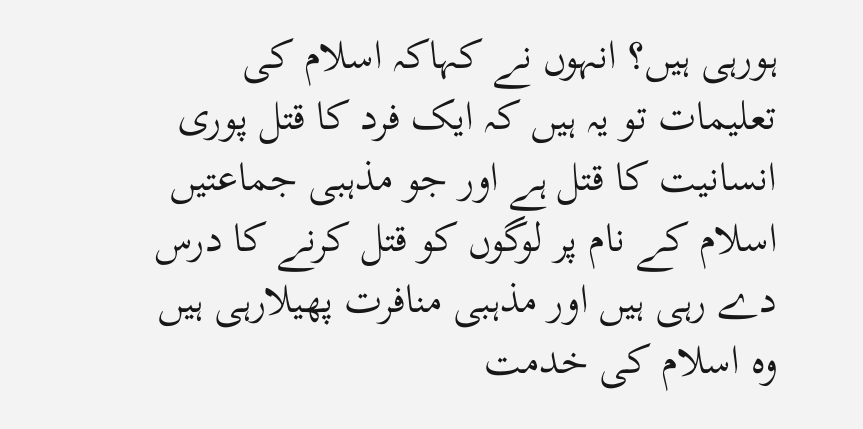ہورہی ہیں؟ انہوں نے کہاکہ اسلام کی تعلیمات تو یہ ہیں کہ ایک فرد کا قتل پوری انسانیت کا قتل ہے اور جو مذہبی جماعتیں اسلام کے نام پر لوگوں کو قتل کرنے کا درس دے رہی ہیں اور مذہبی منافرت پھیلارہی ہیں وہ اسلام کی خدمت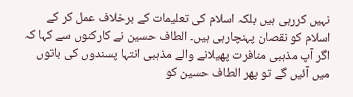نہیں کررہی ہیں بلکہ اسلام کی تعلیمات کے برخلاف عمل کر کے اسلام کو نقصان پہنچارہی ہیں۔ الطاف حسین نے کارکنوں سے کہا کہ اگر آپ مذہبی منافرت پھیلانے والے مذہبی انتہا پسندوں کی باتوں میں آئیں گے تو پھر الطاف حسین کو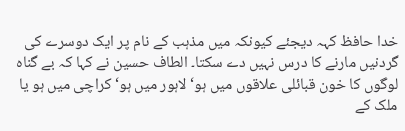خدا حافظ کہہ دیجئے کیونکہ میں مذہب کے نام پر ایک دوسرے کی گردنیں مارنے کا درس نہیں دے سکتا۔ الطاف حسین نے کہا کہ بے گناہ لوگوں کا خون قبائلی علاقوں میں ہو‘ لاہور میں ہو‘ کراچی میں ہو یا ملک کے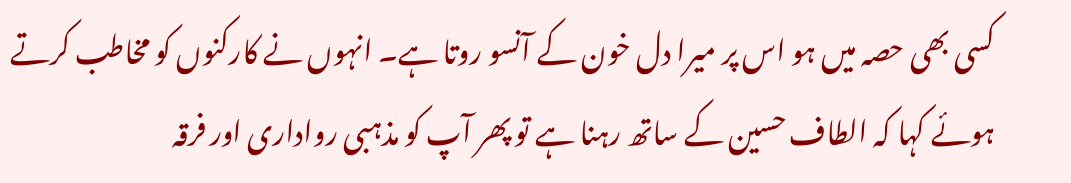کسی بھی حصہ میں ہو اس پر میرا دل خون کے آنسو روتا ہے۔ انہوں نے کارکنوں کو مخاطب کرتے ہوئے کہا کہ الطاف حسین کے ساتھ رہنا ہے تو پھر آپ کو مذہبی رواداری اور فرقہ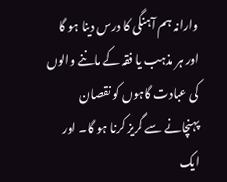وارانہ ہم آہنگی کا درس دینا ہو گا اور ہر مذہب یا فقہ کے ماننے والوں کی عبادت گاہوں کو نقصان پہنچانے سے گریز کرنا ہو گا۔ اور ایک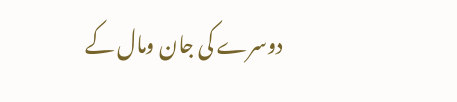دوسرے کی جان ومال کے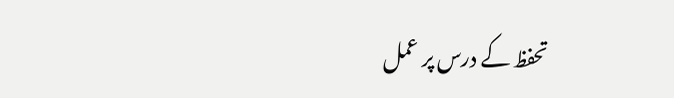تحفظ کے درس پر عمل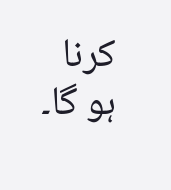کرنا ہو گا۔